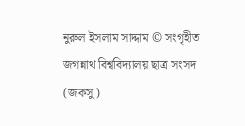নুরুল ইসলাম সাদ্দাম © সংগৃহীত
জগন্নাথ বিশ্ববিদ্যালয় ছাত্র সংসদ (জকসু)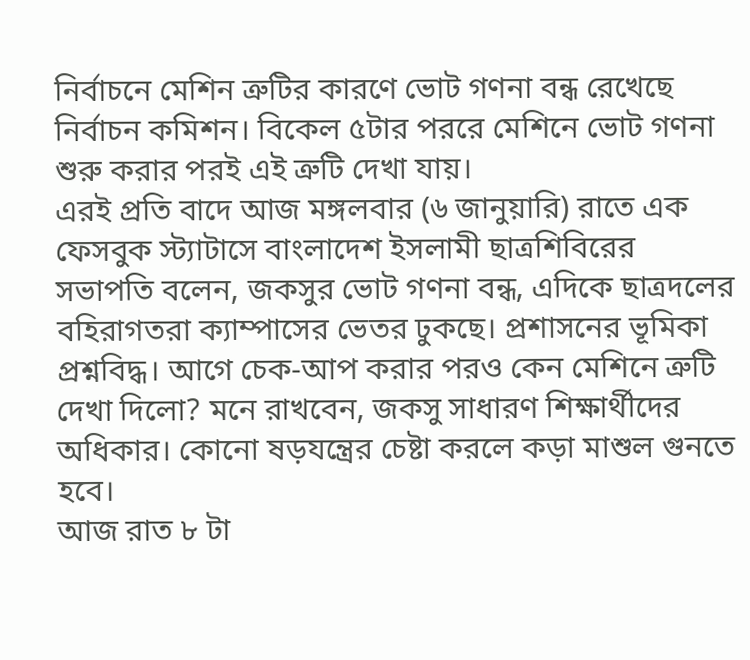নির্বাচনে মেশিন ত্রুটির কারণে ভোট গণনা বন্ধ রেখেছে নির্বাচন কমিশন। বিকেল ৫টার পররে মেশিনে ভোট গণনা শুরু করার পরই এই ত্রুটি দেখা যায়।
এরই প্রতি বাদে আজ মঙ্গলবার (৬ জানুয়ারি) রাতে এক ফেসবুক স্ট্যাটাসে বাংলাদেশ ইসলামী ছাত্রশিবিরের সভাপতি বলেন, জকসুর ভোট গণনা বন্ধ, এদিকে ছাত্রদলের বহিরাগতরা ক্যাম্পাসের ভেতর ঢুকছে। প্রশাসনের ভূমিকা প্রশ্নবিদ্ধ। আগে চেক-আপ করার পরও কেন মেশিনে ত্রুটি দেখা দিলো? মনে রাখবেন, জকসু সাধারণ শিক্ষার্থীদের অধিকার। কোনো ষড়যন্ত্রের চেষ্টা করলে কড়া মাশুল গুনতে হবে।
আজ রাত ৮ টা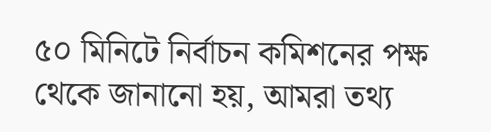৫০ মিনিটে নির্বাচন কমিশনের পক্ষ থেকে জানানো হয়, আমরা তথ্য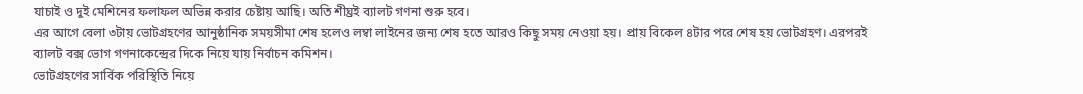যাচাই ও দুই মেশিনের ফলাফল অভিন্ন করার চেষ্টায় আছি। অতি শীঘ্রই ব্যালট গণনা শুরু হবে।
এর আগে বেলা ৩টায় ভোটগ্রহণের আনুষ্ঠানিক সময়সীমা শেষ হলেও লম্বা লাইনের জন্য শেষ হতে আরও কিছু সময় নেওয়া হয়। প্রায় বিকেল ৪টার পরে শেষ হয় ভোটগ্রহণ। এরপরই ব্যালট বক্স ভোগ গণনাকেন্দ্রের দিকে নিয়ে যায় নির্বাচন কমিশন।
ভোটগ্রহণের সার্বিক পরিস্থিতি নিয়ে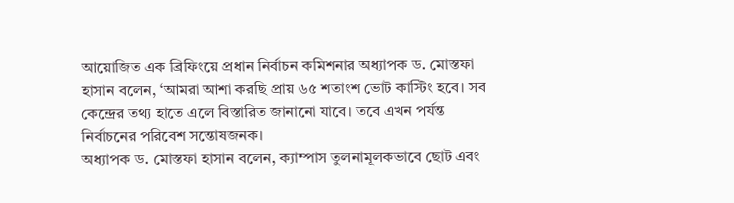আয়োজিত এক ব্রিফিংয়ে প্রধান নির্বাচন কমিশনার অধ্যাপক ড. মোস্তফা হাসান বলেন, ‘আমরা আশা করছি প্রায় ৬৫ শতাংশ ভোট কাস্টিং হবে। সব কেন্দ্রের তথ্য হাতে এলে বিস্তারিত জানানো যাবে। তবে এখন পর্যন্ত নির্বাচনের পরিবেশ সন্তোষজনক।
অধ্যাপক ড. মোস্তফা হাসান বলেন, ক্যাম্পাস তুলনামূলকভাবে ছোট এবং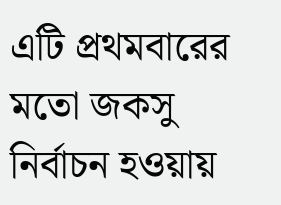এটি প্রথমবারের মতো জকসু নির্বাচন হওয়ায়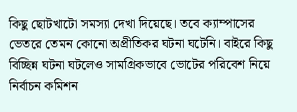কিছু ছোটখাটো সমস্যা দেখা দিয়েছে। তবে ক্যাম্পাসের ভেতরে তেমন কোনো অপ্রীতিকর ঘটনা ঘটেনি। বাইরে কিছু বিচ্ছিন্ন ঘটনা ঘটলেও সামগ্রিকভাবে ভোটের পরিবেশ নিয়ে নির্বাচন কমিশন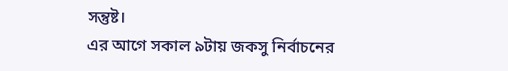সন্তুষ্ট।
এর আগে সকাল ৯টায় জকসু নির্বাচনের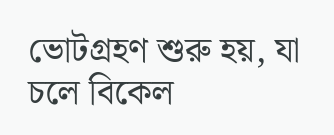ভোটগ্রহণ শুরু হয়, যা চলে বিকেল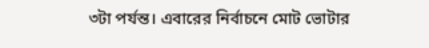৩টা পর্যন্ত। এবারের নির্বাচনে মোট ভোটার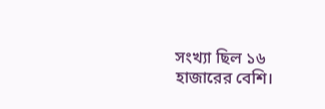সংখ্যা ছিল ১৬ হাজারের বেশি।